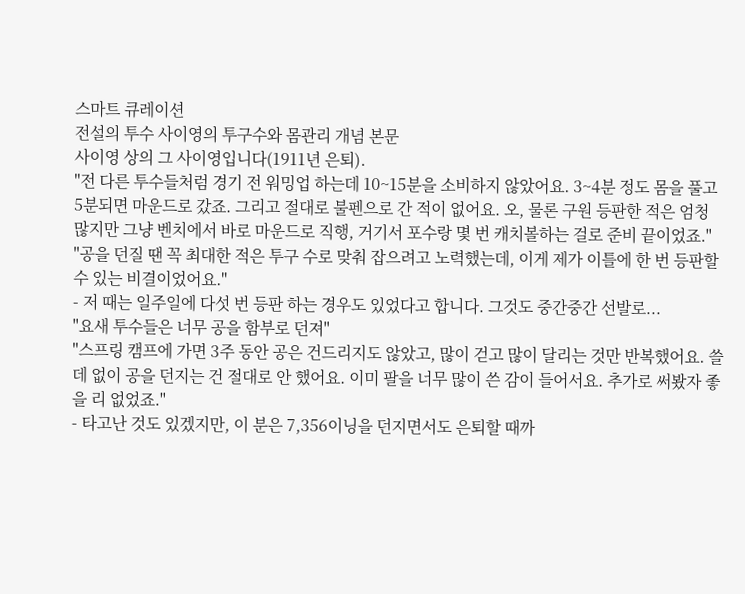스마트 큐레이션
전설의 투수 사이영의 투구수와 몸관리 개념 본문
사이영 상의 그 사이영입니다(1911년 은퇴).
"전 다른 투수들처럼 경기 전 워밍업 하는데 10~15분을 소비하지 않았어요. 3~4분 정도 몸을 풀고 5분되면 마운드로 갔죠. 그리고 절대로 불펜으로 간 적이 없어요. 오, 물론 구원 등판한 적은 엄청 많지만 그냥 벤치에서 바로 마운드로 직행, 거기서 포수랑 몇 번 캐치볼하는 걸로 준비 끝이었죠."
"공을 던질 땐 꼭 최대한 적은 투구 수로 맞춰 잡으려고 노력했는데, 이게 제가 이틀에 한 번 등판할 수 있는 비결이었어요."
- 저 때는 일주일에 다섯 번 등판 하는 경우도 있었다고 합니다. 그것도 중간중간 선발로...
"요새 투수들은 너무 공을 함부로 던져"
"스프링 캠프에 가면 3주 동안 공은 건드리지도 않았고, 많이 걷고 많이 달리는 것만 반복했어요. 쓸 데 없이 공을 던지는 건 절대로 안 했어요. 이미 팔을 너무 많이 쓴 감이 들어서요. 추가로 써봤자 좋을 리 없었죠."
- 타고난 것도 있겠지만, 이 분은 7,356이닝을 던지면서도 은퇴할 때까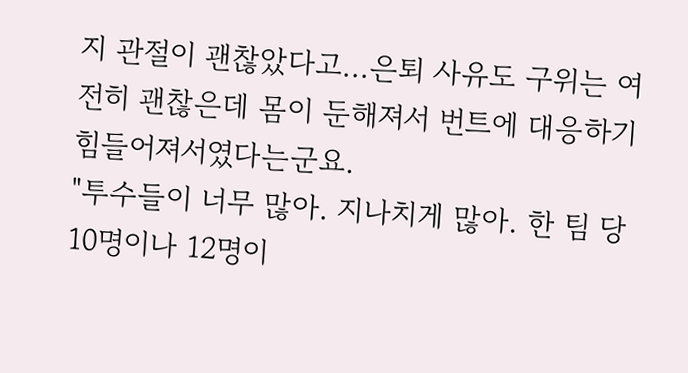지 관절이 괜찮았다고...은퇴 사유도 구위는 여전히 괜찮은데 몸이 둔해져서 번트에 대응하기 힘들어져서였다는군요.
"투수들이 너무 많아. 지나치게 많아. 한 팀 당 10명이나 12명이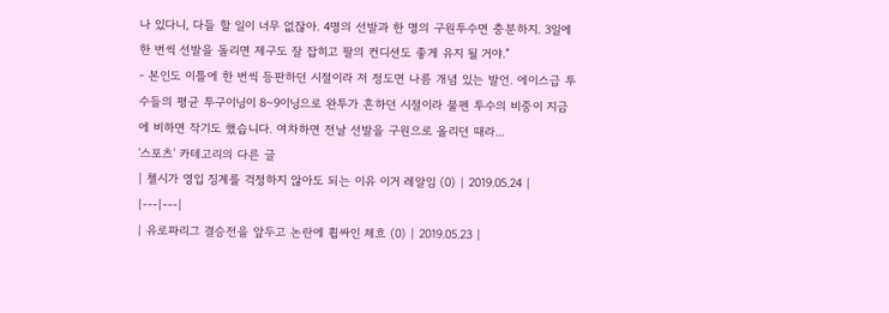나 있다니, 다들 할 일이 너무 없잖아. 4명의 선발과 한 명의 구원투수면 충분하지. 3일에 한 번씩 선발을 돌리면 제구도 잘 잡히고 팔의 컨디션도 좋게 유지 될 거야."
- 본인도 이틀에 한 번씩 등판하던 시절이라 저 정도면 나름 개념 있는 발언. 에이스급 투수들의 평균 투구이닝이 8~9이닝으로 완투가 흔하던 시절이라 불펜 투수의 비중이 지금에 비하면 작기도 했습니다. 여차하면 전날 선발을 구원으로 올리던 때라...
'스포츠' 카테고리의 다른 글
| 첼시가 영입 징계를 걱정하지 않아도 되는 이유 이거 레알임 (0) | 2019.05.24 |
|---|---|
| 유로파리그 결승전을 앞두고 논란에 휩싸인 체흐 (0) | 2019.05.23 |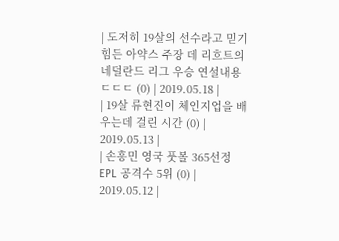| 도저히 19살의 선수라고 믿기 힘든 아약스 주장 데 리흐트의 네덜란드 리그 우승 연설내용 ㄷㄷㄷ (0) | 2019.05.18 |
| 19살 류현진이 체인지업을 배우는데 걸린 시간 (0) | 2019.05.13 |
| 손흥민 영국 풋볼 365선정 EPL 공격수 5위 (0) | 2019.05.12 |